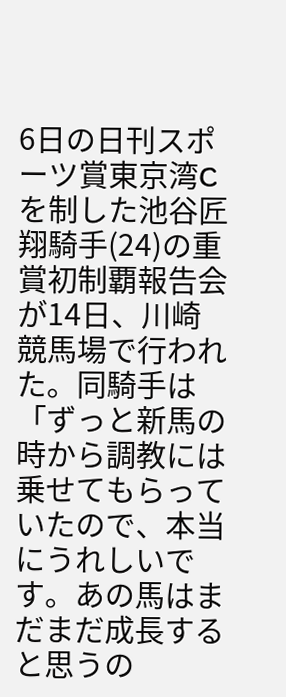6日の日刊スポーツ賞東京湾Cを制した池谷匠翔騎手(24)の重賞初制覇報告会が14日、川崎競馬場で行われた。同騎手は「ずっと新馬の時から調教には乗せてもらっていたので、本当にうれしいです。あの馬はまだまだ成長すると思うの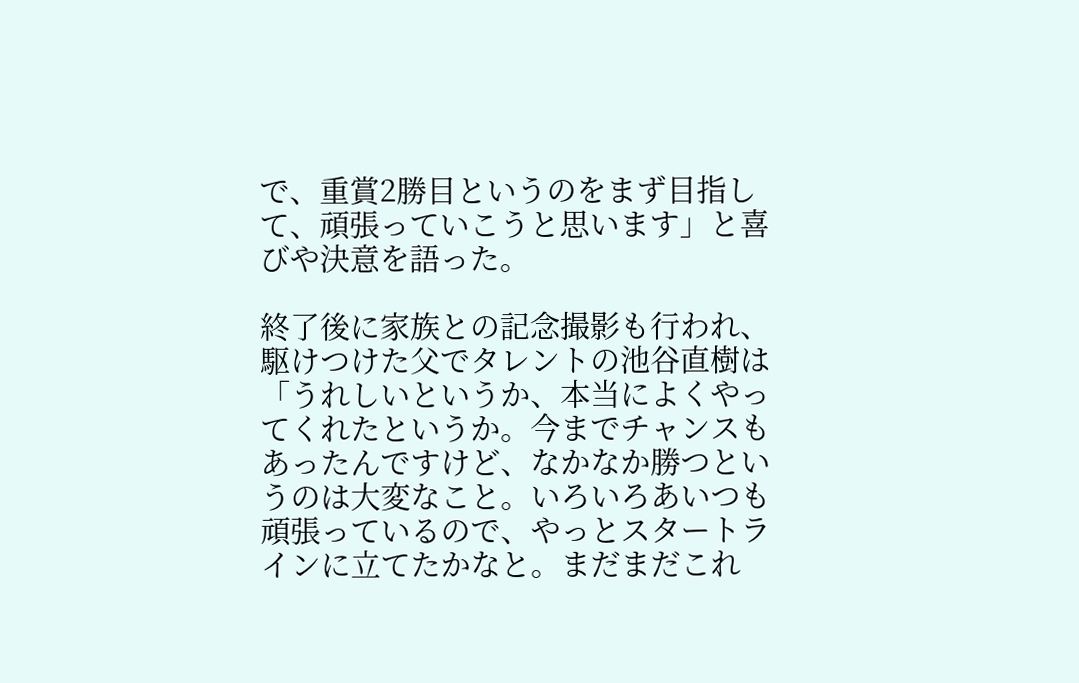で、重賞2勝目というのをまず目指して、頑張っていこうと思います」と喜びや決意を語った。

終了後に家族との記念撮影も行われ、駆けつけた父でタレントの池谷直樹は「うれしいというか、本当によくやってくれたというか。今までチャンスもあったんですけど、なかなか勝つというのは大変なこと。いろいろあいつも頑張っているので、やっとスタートラインに立てたかなと。まだまだこれ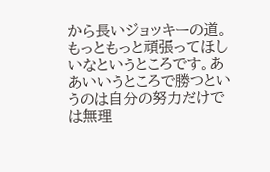から長いジョッキーの道。もっともっと頑張ってほしいなというところです。ああいいうところで勝つというのは自分の努力だけでは無理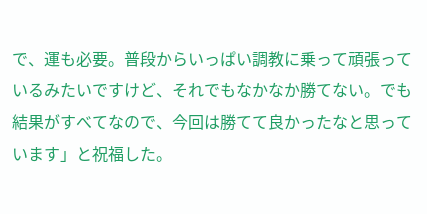で、運も必要。普段からいっぱい調教に乗って頑張っているみたいですけど、それでもなかなか勝てない。でも結果がすべてなので、今回は勝てて良かったなと思っています」と祝福した。